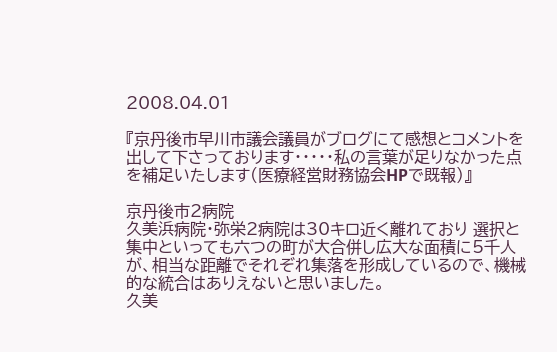2008.04.01

『京丹後市早川市議会議員がブログにて感想とコメントを出して下さっております・・・・・私の言葉が足りなかった点を補足いたします(医療経営財務協会HPで既報)』

京丹後市2病院
久美浜病院・弥栄2病院は30キロ近く離れており 選択と集中といっても六つの町が大合併し広大な面積に5千人が、相当な距離でそれぞれ集落を形成しているので、機械的な統合はありえないと思いました。
久美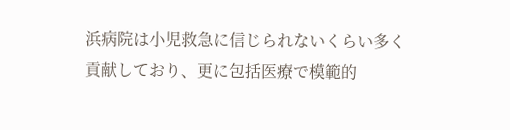浜病院は小児救急に信じられないくらい多く貢献しており、更に包括医療で模範的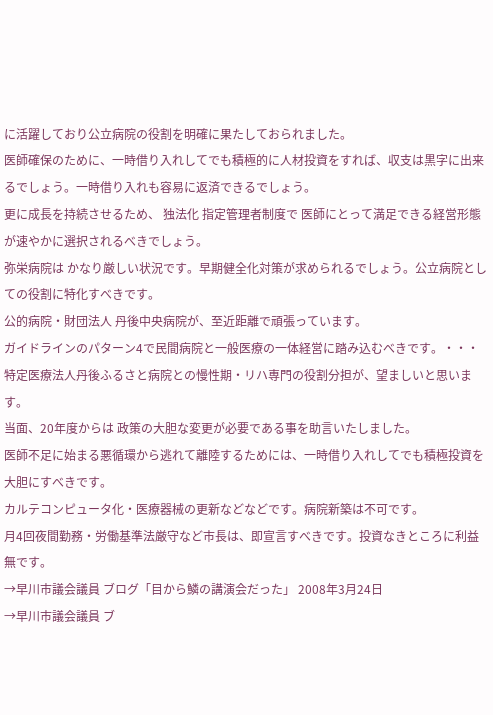に活躍しており公立病院の役割を明確に果たしておられました。
医師確保のために、一時借り入れしてでも積極的に人材投資をすれば、収支は黒字に出来るでしょう。一時借り入れも容易に返済できるでしょう。
更に成長を持続させるため、 独法化 指定管理者制度で 医師にとって満足できる経営形態が速やかに選択されるべきでしょう。
弥栄病院は かなり厳しい状況です。早期健全化対策が求められるでしょう。公立病院としての役割に特化すべきです。
公的病院・財団法人 丹後中央病院が、至近距離で頑張っています。
ガイドラインのパターン4で民間病院と一般医療の一体経営に踏み込むべきです。・・・ 特定医療法人丹後ふるさと病院との慢性期・リハ専門の役割分担が、望ましいと思います。
当面、20年度からは 政策の大胆な変更が必要である事を助言いたしました。
医師不足に始まる悪循環から逃れて離陸するためには、一時借り入れしてでも積極投資を大胆にすべきです。
カルテコンピュータ化・医療器械の更新などなどです。病院新築は不可です。
月4回夜間勤務・労働基準法厳守など市長は、即宣言すべきです。投資なきところに利益無です。
→早川市議会議員 ブログ「目から鱗の講演会だった」 2008年3月24日
→早川市議会議員 ブ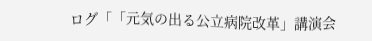ログ「「元気の出る公立病院改革」講演会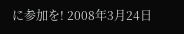に参加を! 2008年3月24日